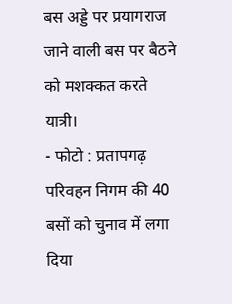बस अड्डे पर प्रयागराज जाने वाली बस पर बैठने को मशक्कत करते यात्री।
- फोटो : प्रतापगढ़
परिवहन निगम की 40 बसों को चुनाव में लगा दिया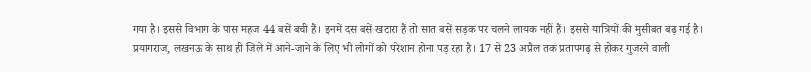गया है। इससे विभाग के पास महज 44 बसें बची हैं। इनमें दस बसें खटारा हैं तो सात बसें सड़क पर चलने लायक नहीं हैं। इससे यात्रियों की मुसीबत बढ़ गई है।
प्रयागराज, लखनऊ के साथ ही जिले में आने-जाने के लिए भी लोगों को परेशान होना पड़ रहा है। 17 से 23 अप्रैल तक प्रतापगढ़ से होकर गुजरने वाली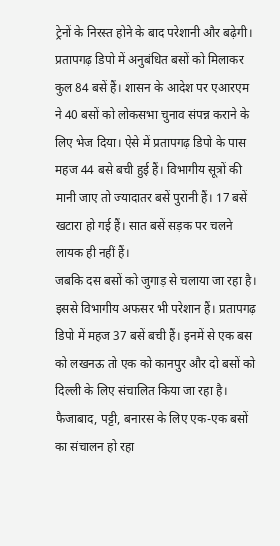ट्रेनों के निरस्त होने के बाद परेशानी और बढ़ेगी।
प्रतापगढ़ डिपो में अनुबंधित बसों को मिलाकर कुल 84 बसें हैं। शासन के आदेश पर एआरएम ने 40 बसों को लोकसभा चुनाव संपन्न कराने के लिए भेज दिया। ऐसे में प्रतापगढ़ डिपो के पास महज 44 बसे बची हुई हैं। विभागीय सूत्रों की मानी जाए तो ज्यादातर बसें पुरानी हैं। 17 बसें खटारा हो गई हैं। सात बसें सड़क पर चलने लायक ही नहीं हैं।
जबकि दस बसों को जुगाड़ से चलाया जा रहा है। इससे विभागीय अफसर भी परेशान हैं। प्रतापगढ़ डिपो में महज 37 बसें बची हैं। इनमें से एक बस को लखनऊ तो एक को कानपुर और दो बसों को दिल्ली के लिए संचालित किया जा रहा है। फैजाबाद, पट्टी, बनारस के लिए एक-एक बसों का संचालन हो रहा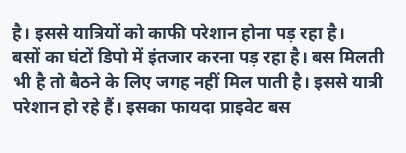है। इससे यात्रियों को काफी परेशान होना पड़ रहा है।
बसों का घंटों डिपो में इंतजार करना पड़ रहा है। बस मिलती भी है तो बैठने के लिए जगह नहीं मिल पाती है। इससे यात्री परेशान हो रहे हैं। इसका फायदा प्राइवेट बस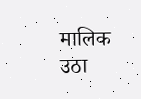मालिक उठा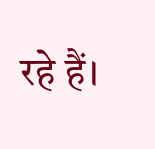रहे हैं।